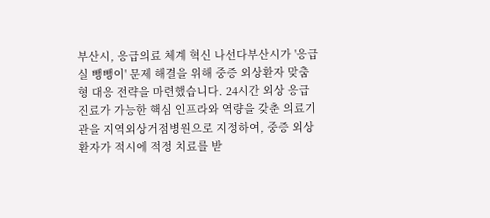부산시, 응급의료 체계 혁신 나선다부산시가 '응급실 뺑뺑이' 문제 해결을 위해 중증 외상환자 맞춤형 대응 전략을 마련했습니다. 24시간 외상 응급진료가 가능한 핵심 인프라와 역량을 갖춘 의료기관을 지역외상거점병원으로 지정하여, 중증 외상환자가 적시에 적정 치료를 받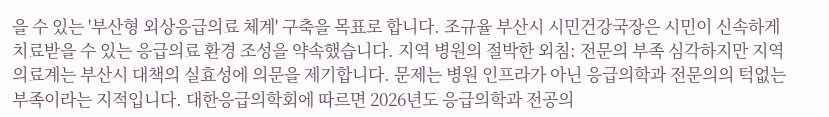을 수 있는 '부산형 외상응급의료 체계' 구축을 목표로 합니다. 조규율 부산시 시민건강국장은 시민이 신속하게 치료받을 수 있는 응급의료 환경 조성을 약속했습니다. 지역 병원의 절박한 외침: 전문의 부족 심각하지만 지역 의료계는 부산시 대책의 실효성에 의문을 제기합니다. 문제는 병원 인프라가 아닌 응급의학과 전문의의 턱없는 부족이라는 지적입니다. 대한응급의학회에 따르면 2026년도 응급의학과 전공의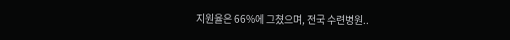지원율은 66%에 그쳤으며, 전국 수련병원..